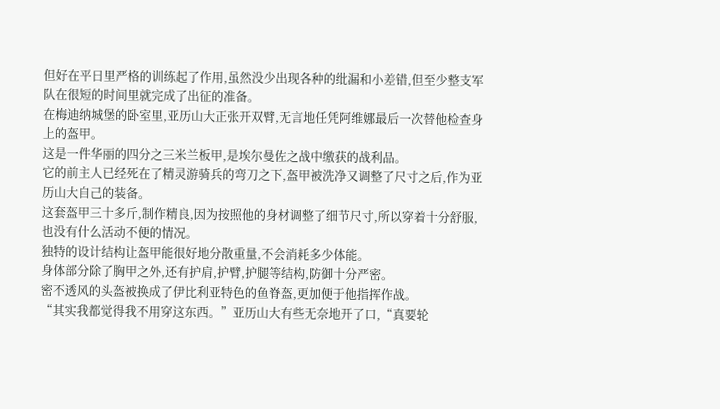但好在平日里严格的训练起了作用,虽然没少出现各种的纰漏和小差错,但至少整支军队在很短的时间里就完成了出征的准备。
在梅迪纳城堡的卧室里,亚历山大正张开双臂,无言地任凭阿维娜最后一次替他检查身上的盔甲。
这是一件华丽的四分之三米兰板甲,是埃尔曼佐之战中缴获的战利品。
它的前主人已经死在了精灵游骑兵的弯刀之下,盔甲被洗净又调整了尺寸之后,作为亚历山大自己的装备。
这套盔甲三十多斤,制作精良,因为按照他的身材调整了细节尺寸,所以穿着十分舒服,也没有什么活动不便的情况。
独特的设计结构让盔甲能很好地分散重量,不会消耗多少体能。
身体部分除了胸甲之外,还有护肩,护臂,护腿等结构,防御十分严密。
密不透风的头盔被换成了伊比利亚特色的鱼脊盔,更加便于他指挥作战。
“其实我都觉得我不用穿这东西。”亚历山大有些无奈地开了口,“真要轮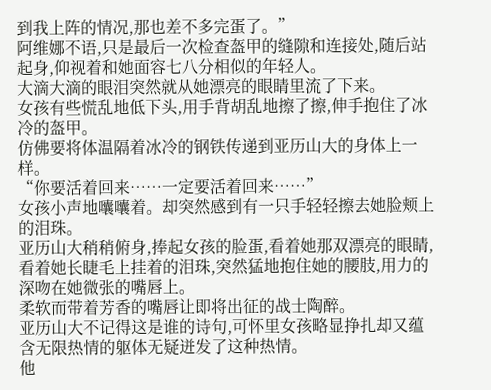到我上阵的情况,那也差不多完蛋了。”
阿维娜不语,只是最后一次检查盔甲的缝隙和连接处,随后站起身,仰视着和她面容七八分相似的年轻人。
大滴大滴的眼泪突然就从她漂亮的眼睛里流了下来。
女孩有些慌乱地低下头,用手背胡乱地擦了擦,伸手抱住了冰冷的盔甲。
仿佛要将体温隔着冰冷的钢铁传递到亚历山大的身体上一样。
“你要活着回来……一定要活着回来……”
女孩小声地囔囔着。却突然感到有一只手轻轻擦去她脸颊上的泪珠。
亚历山大稍稍俯身,捧起女孩的脸蛋,看着她那双漂亮的眼睛,看着她长睫毛上挂着的泪珠,突然猛地抱住她的腰肢,用力的深吻在她微张的嘴唇上。
柔软而带着芳香的嘴唇让即将出征的战士陶醉。
亚历山大不记得这是谁的诗句,可怀里女孩略显挣扎却又蕴含无限热情的躯体无疑迸发了这种热情。
他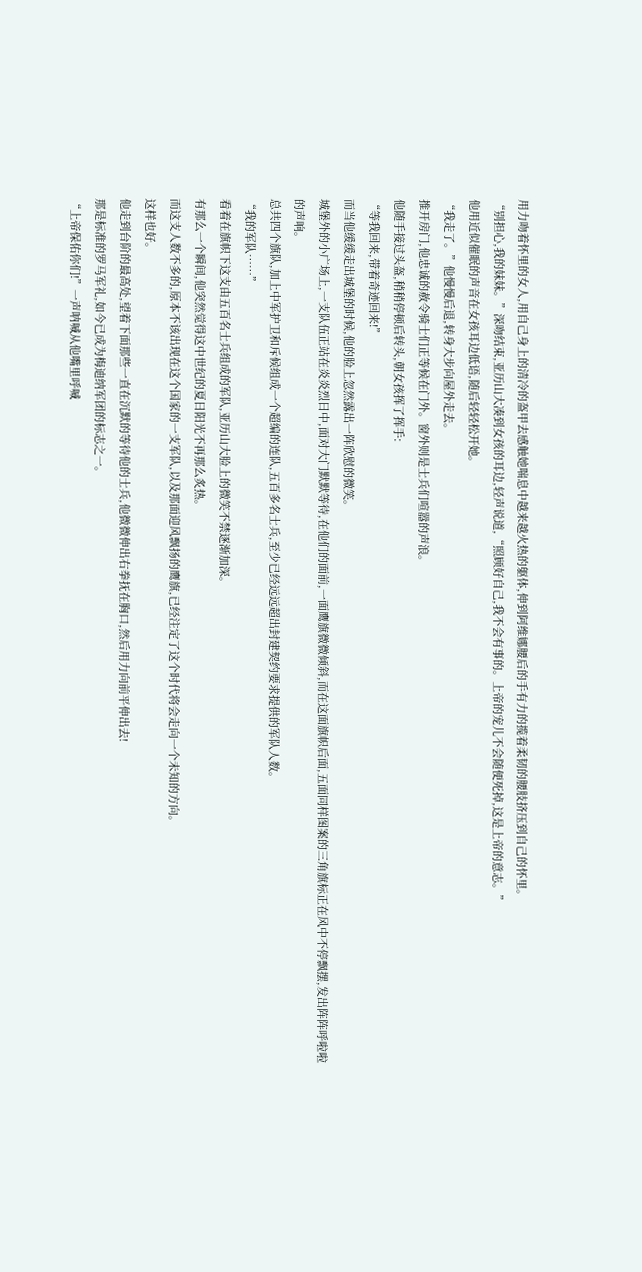用力吻着怀里的女人,用自己身上的清冷的盔甲去感触她喘息中越来越火热的躯体,伸到阿维娜腰后的手有力的揽着柔韧的腰肢挤压到自己的怀里。
“别担心,我的妹妹。”深吻结束,亚历山大凑到女孩的耳边,轻声说道,“照顾好自己,我不会有事的。上帝的宠儿不会随便死掉,这是上帝的意志。”
他用近似催眠的声音在女孩耳边低语,随后轻轻松开她。
“我走了。”他慢慢后退,转身大步向屋外走去。
推开房门,他忠诚的赦令骑士们正等候在门外。窗外则是士兵们喧嚣的声浪。
他随手接过头盔,稍稍停顿后转头,朝女孩挥了挥手:
“等我回来,带着奇迹回来!”
而当他缓缓走出城堡的时候,他的脸上忽然露出一阵欣慰的微笑。
城堡外的小广场上,一支队伍正站在炎炎烈日中,面对大门默默等待,在他们的面前,一面鹰旗微微倾斜,而在这面旗帜后面,五面同样图案的三角旗标正在风中不停飘摆,发出阵阵呼啦啦的声响。
总共四个旗队,加上中军护卫和斥候组成一个超编的连队,五百多名士兵,至少已经远远超出封建契约要求提供的军队人数。
“我的军队……”
看着在旗帜下这支由五百名士兵组成的军队,亚历山大脸上的微笑不禁逐渐加深。
有那么一个瞬间,他突然觉得这中世纪的夏日阳光不再那么炙热。
而这支人数不多的,原本不该出现在这个国家的一支军队,以及那面迎风飘扬的鹰旗,已经注定了这个时代将会走向一个未知的方向。
这样也好。
他走到台阶的最高处,望着下面那些一直在沉默的等待他的士兵,他微微伸出右拳抚在胸口,然后用力向前平伸出去!
那是标准的罗马军礼,如今已成为梅迪纳军团的标志之一。
“上帝保佑你们!”一声呐喊从他嘴里呼喊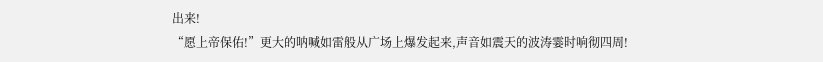出来!
“愿上帝保佑!”更大的呐喊如雷般从广场上爆发起来,声音如震天的波涛霎时响彻四周!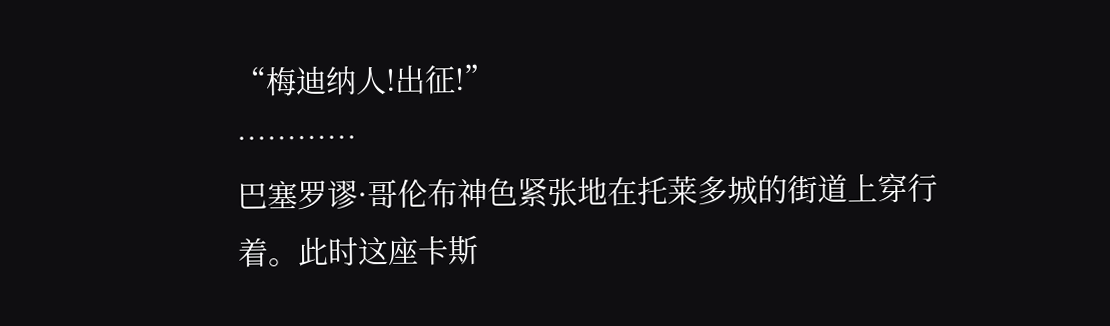“梅迪纳人!出征!”
…………
巴塞罗谬·哥伦布神色紧张地在托莱多城的街道上穿行着。此时这座卡斯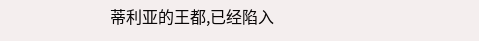蒂利亚的王都,已经陷入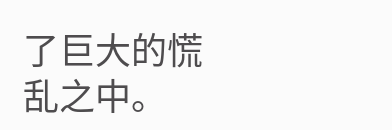了巨大的慌乱之中。